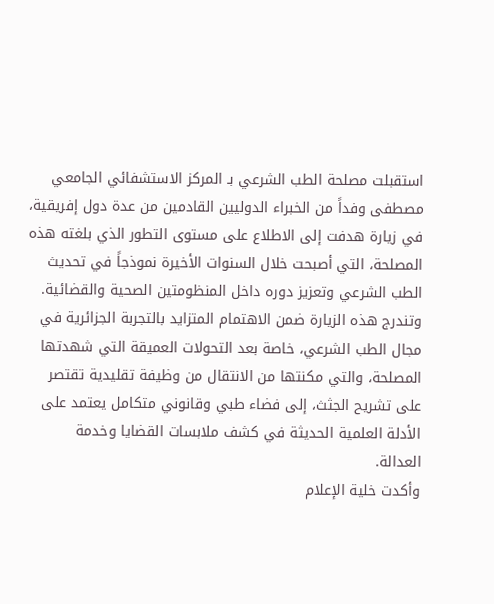استقبلت مصلحة الطب الشرعي بـ المركز الاستشفائي الجامعي مصطفى وفداً من الخبراء الدوليين القادمين من عدة دول إفريقية، في زيارة هدفت إلى الاطلاع على مستوى التطور الذي بلغته هذه المصلحة، التي أصبحت خلال السنوات الأخيرة نموذجاً في تحديث الطب الشرعي وتعزيز دوره داخل المنظومتين الصحية والقضائية.
وتندرج هذه الزيارة ضمن الاهتمام المتزايد بالتجربة الجزائرية في مجال الطب الشرعي، خاصة بعد التحولات العميقة التي شهدتها المصلحة، والتي مكنتها من الانتقال من وظيفة تقليدية تقتصر على تشريح الجثث، إلى فضاء طبي وقانوني متكامل يعتمد على الأدلة العلمية الحديثة في كشف ملابسات القضايا وخدمة العدالة.
وأكدت خلية الإعلام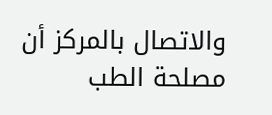والاتصال بالمركز أن مصلحة الطب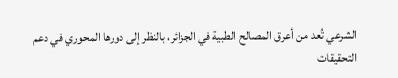الشرعي تُعد من أعرق المصالح الطبية في الجزائر، بالنظر إلى دورها المحوري في دعم التحقيقات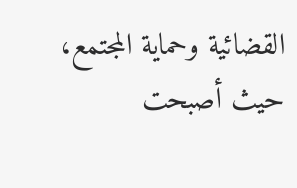القضائية وحماية المجتمع، حيث أصبحت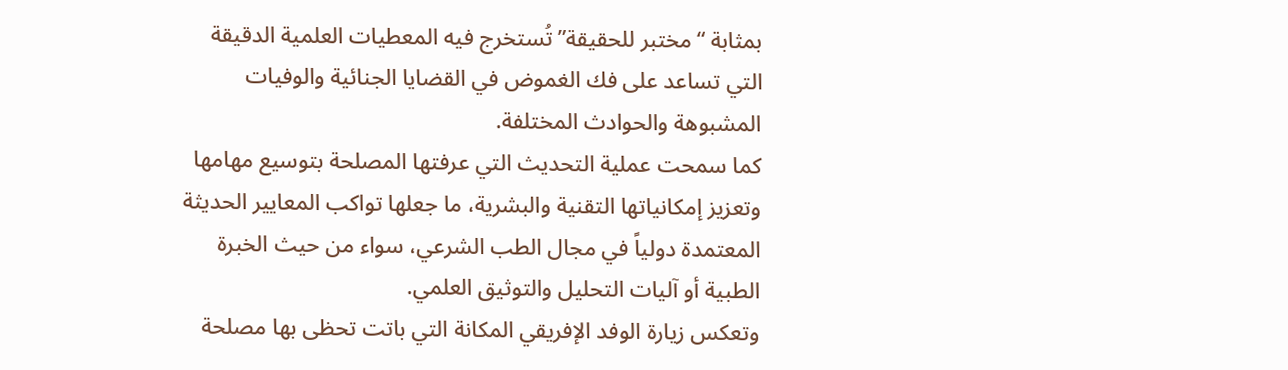بمثابة “مختبر للحقيقة” تُستخرج فيه المعطيات العلمية الدقيقة التي تساعد على فك الغموض في القضايا الجنائية والوفيات المشبوهة والحوادث المختلفة.
كما سمحت عملية التحديث التي عرفتها المصلحة بتوسيع مهامها وتعزيز إمكانياتها التقنية والبشرية، ما جعلها تواكب المعايير الحديثة المعتمدة دولياً في مجال الطب الشرعي، سواء من حيث الخبرة الطبية أو آليات التحليل والتوثيق العلمي.
وتعكس زيارة الوفد الإفريقي المكانة التي باتت تحظى بها مصلحة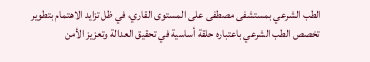الطب الشرعي بمستشفى مصطفى على المستوى القاري، في ظل تزايد الاهتمام بتطوير تخصص الطب الشرعي باعتباره حلقة أساسية في تحقيق العدالة وتعزيز الأمن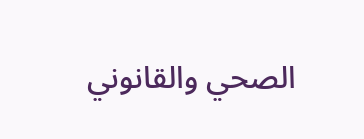الصحي والقانوني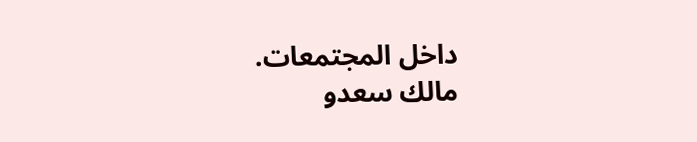داخل المجتمعات.
مالك سعدو